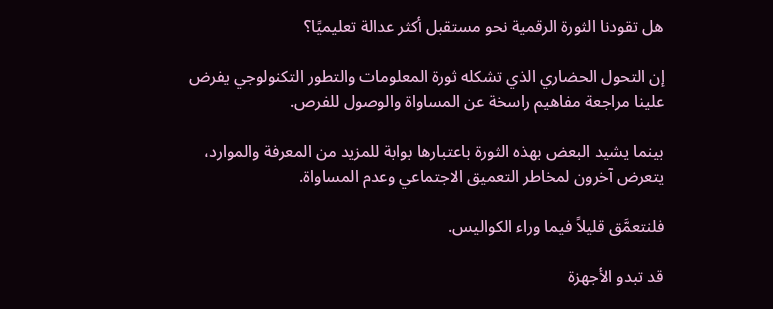هل تقودنا الثورة الرقمية نحو مستقبل أكثر عدالة تعليميًا؟

إن التحول الحضاري الذي تشكله ثورة المعلومات والتطور التكنولوجي يفرض علينا مراجعة مفاهيم راسخة عن المساواة والوصول للفرص.

بينما يشيد البعض بهذه الثورة باعتبارها بوابة للمزيد من المعرفة والموارد، يتعرض آخرون لمخاطر التعميق الاجتماعي وعدم المساواة.

فلنتعمَّق قليلاً فيما وراء الكواليس.

قد تبدو الأجهزة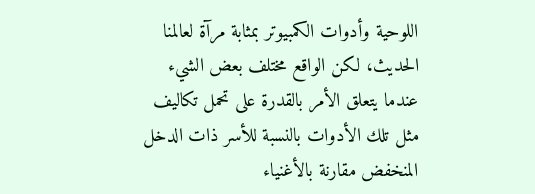اللوحية وأدوات الكمبيوتر بمثابة مرآة لعالمنا الحديث، لكن الواقع مختلف بعض الشيء عندما يتعلق الأمر بالقدرة على تحمل تكاليف مثل تلك الأدوات بالنسبة للأسر ذات الدخل المنخفض مقارنة بالأغنياء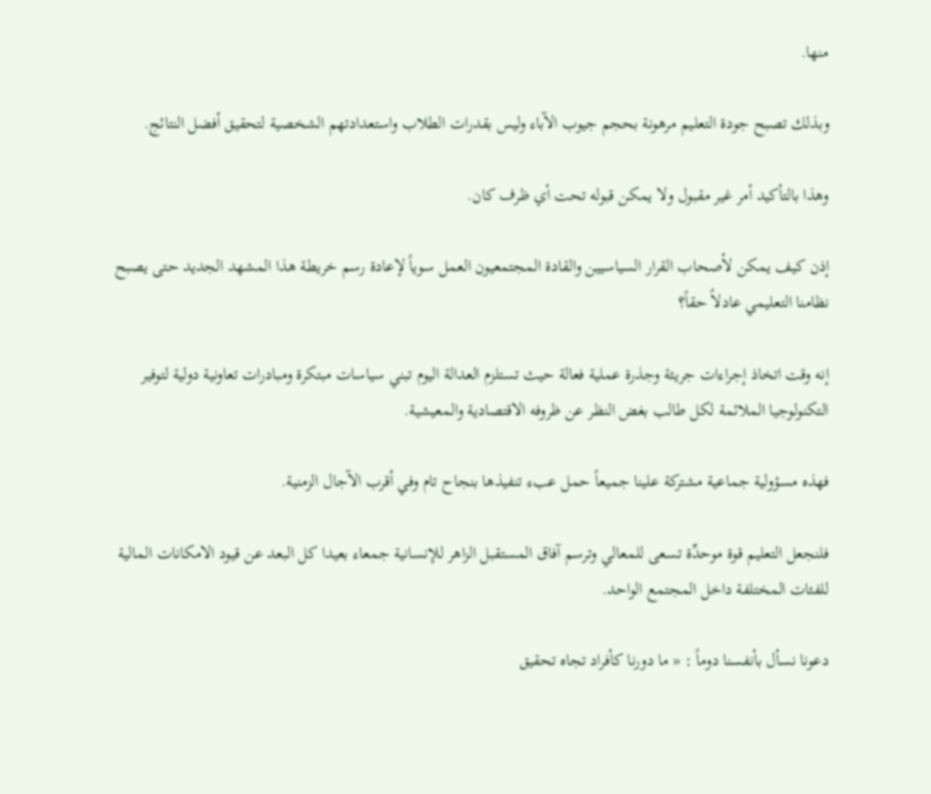منها.

وبذلك تصبح جودة التعليم مرهونة بحجم جيوب الآباء وليس بقدرات الطلاب واستعدادتهم الشخصية لتحقيق أفضل النتائج.

وهذا بالتأكيد أمر غير مقبول ولا يمكن قبوله تحت أي ظرف كان.

إذن كيف يمكن لأصحاب القرار السياسيين والقادة المجتمعيون العمل سوياً لإعادة رسم خريطة هذا المشهد الجديد حتى يصبح نظامنا التعليمي عادلاً حقاً؟

إنه وقت اتخاذ إجراءات جريئة وجذرة عملية فعالة حيث تستلزم العدالة اليوم تبني سياسات مبتكرة ومبادرات تعاونية دولية لتوفير التكنولوجيا الملائمة لكل طالب بغض النظر عن ظروفه الاقتصادية والمعيشية.

فهذه مسؤولية جماعية مشتركة علينا جميعاً حمل عبء تنفيذها بنجاح تام وفي أقرب الآجال الزمنية.

فلنجعل التعليم قوة موحدِّة تسعى للمعالي وترسم آفاق المستقبل الزاهر للإنسانية جمعاء بعيدا كل البعد عن قيود الامكانات المالية للفئات المختلفة داخل المجتمع الواحد.

دعونا نسأل بأنفسنا دوماً : « ما دورنا كأفراد تجاه تحقيق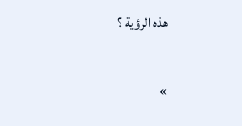هذه الرؤية ؟

»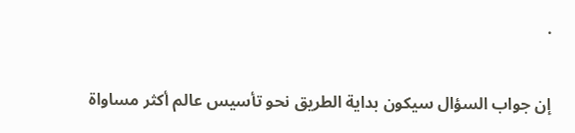.

إن جواب السؤال سيكون بداية الطريق نحو تأسيس عالم أكثر مساواة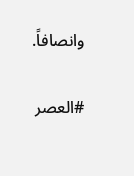وانصافاً.

#العصر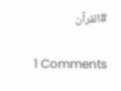#القرآن

1 Comments